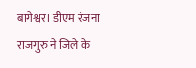बागेश्वर। डीएम रंजना राजगुरु ने जिले के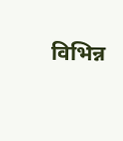विभिन्न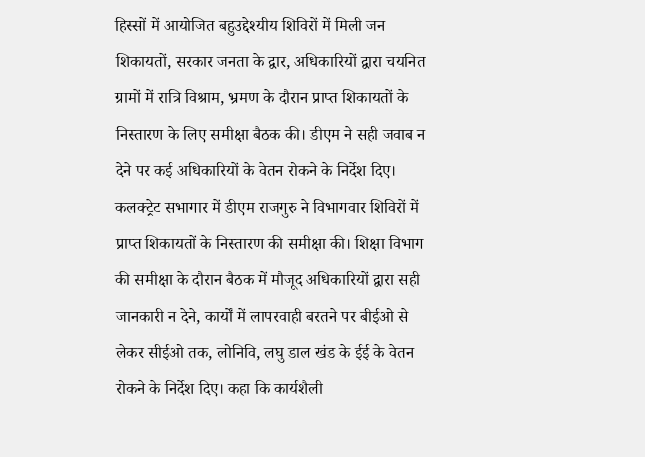हिस्सों में आयोजित बहुउद्देश्यीय शिविरों में मिली जन शिकायतों, सरकार जनता के द्वार, अधिकारियों द्वारा चयनित ग्रामों में रात्रि विश्राम, भ्रमण के दौरान प्राप्त शिकायतों के निस्तारण के लिए समीक्षा बैठक की। डीएम ने सही जवाब न देने पर कई अधिकारियों के वेतन रोकने के निर्देश दिए।
कलक्ट्रेट सभागार में डीएम राजगुरु ने विभागवार शिविरों में प्राप्त शिकायतों के निस्तारण की समीक्षा की। शिक्षा विभाग की समीक्षा के दौरान बैठक में मौजूद अधिकारियों द्वारा सही जानकारी न देने, कार्यों में लापरवाही बरतने पर बीईओ से लेकर सीईओ तक, लोनिवि, लघु डाल खंड के ईई के वेतन रोकने के निर्देश दिए। कहा कि कार्यशैली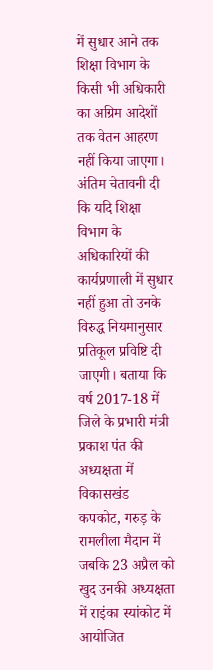में सुधार आने तक शिक्षा विभाग के किसी भी अधिकारी का अग्रिम आदेशों तक वेतन आहरण नहीं किया जाएगा। अंतिम चेतावनी दी कि यदि शिक्षा विभाग के अधिकारियों की कार्यप्रणाली में सुधार नहीं हुआ तो उनके विरुद्ध नियमानुसार प्रतिकूल प्रविष्टि दी जाएगी। बताया कि वर्ष 2017-18 में जिले के प्रभारी मंत्री प्रकाश पंत की अध्यक्षता में विकासखंड कपकोट, गरुड़ के रामलीला मैदान में जबकि 23 अप्रैल को खुद उनकी अध्यक्षता में राइंका स्यांकोट में आयोजित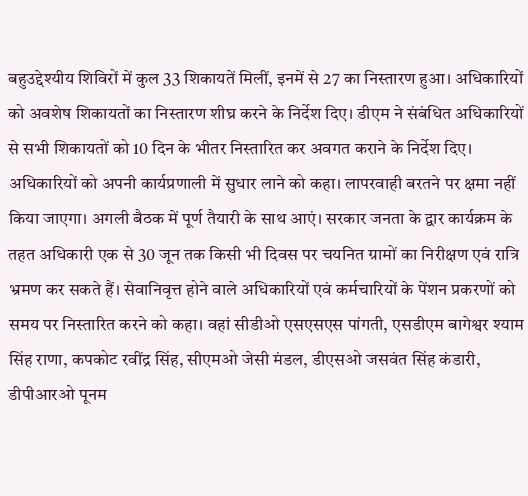बहुउद्देश्यीय शिविरों में कुल 33 शिकायतें मिलीं, इनमें से 27 का निस्तारण हुआ। अधिकारियों को अवशेष शिकायतों का निस्तारण शीघ्र करने के निर्देश दिए। डीएम ने संबंधित अधिकारियों से सभी शिकायतों को 10 दिन के भीतर निस्तारित कर अवगत कराने के निर्देश दिए। अधिकारियों को अपनी कार्यप्रणाली में सुधार लाने को कहा। लापरवाही बरतने पर क्षमा नहीं किया जाएगा। अगली बैठक में पूर्ण तैयारी के साथ आएं। सरकार जनता के द्वार कार्यक्रम के तहत अधिकारी एक से 30 जून तक किसी भी दिवस पर चयनित ग्रामों का निरीक्षण एवं रात्रि भ्रमण कर सकते हैं। सेवानिवृत्त होने वाले अधिकारियों एवं कर्मचारियों के पेंशन प्रकरणों को समय पर निस्तारित करने को कहा। वहां सीडीओ एसएसएस पांगती, एसडीएम बागेश्वर श्याम सिंह राणा, कपकोट रवींद्र सिंह, सीएमओ जेसी मंडल, डीएसओ जसवंत सिंह कंडारी, डीपीआरओ पूनम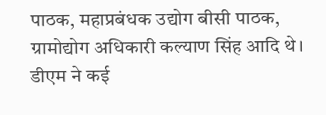पाठक, महाप्रबंधक उद्योग बीसी पाठक, ग्रामोद्योग अधिकारी कल्याण सिंह आदि थे।
डीएम ने कई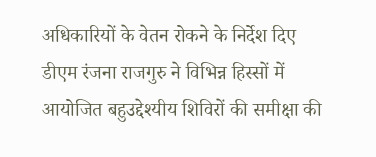अधिकारियों के वेतन रोकने के निर्देश दिए
डीएम रंजना राजगुरु ने विभिन्न हिस्सों में आयोजित बहुउद्देश्यीय शिविरों की समीक्षा की